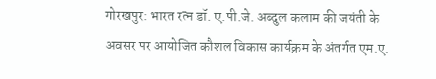गोरखपुर: भारत रत्न डॉ. ए.पी.जे. अब्दुल कलाम की जयंती के अवसर पर आयोजित कौशल विकास कार्यक्रम के अंतर्गत एम.ए.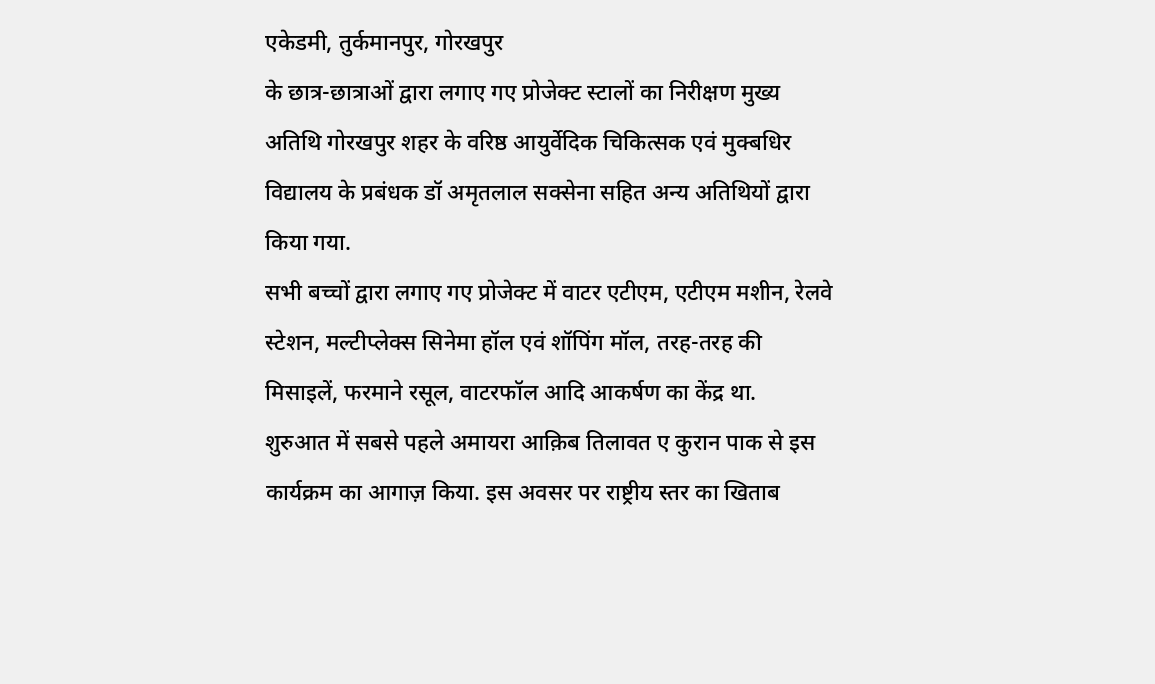एकेडमी, तुर्कमानपुर, गोरखपुर
के छात्र-छात्राओं द्वारा लगाए गए प्रोजेक्ट स्टालों का निरीक्षण मुख्य अतिथि गोरखपुर शहर के वरिष्ठ आयुर्वेदिक चिकित्सक एवं मुक्बधिर विद्यालय के प्रबंधक डॉ अमृतलाल सक्सेना सहित अन्य अतिथियों द्वारा किया गया.
सभी बच्चों द्वारा लगाए गए प्रोजेक्ट में वाटर एटीएम, एटीएम मशीन, रेलवे स्टेशन, मल्टीप्लेक्स सिनेमा हॉल एवं शॉपिंग मॉल, तरह-तरह की मिसाइलें, फरमाने रसूल, वाटरफॉल आदि आकर्षण का केंद्र था.
शुरुआत में सबसे पहले अमायरा आक़िब तिलावत ए कुरान पाक से इस कार्यक्रम का आगाज़ किया. इस अवसर पर राष्ट्रीय स्तर का खिताब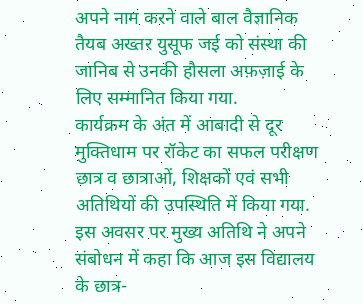अपने नाम करने वाले बाल वैज्ञानिक तैयब अख्तर युसूफ जई को संस्था की जानिब से उनकी हौसला अफ़ज़ाई के लिए सम्मानित किया गया.
कार्यक्रम के अंत में आबादी से दूर मुक्तिधाम पर रॉकेट का सफल परीक्षण छात्र व छात्राओं, शिक्षकों एवं सभी अतिथियों की उपस्थिति में किया गया.
इस अवसर पर मुख्य अतिथि ने अपने संबोधन में कहा कि आज इस विद्यालय के छात्र-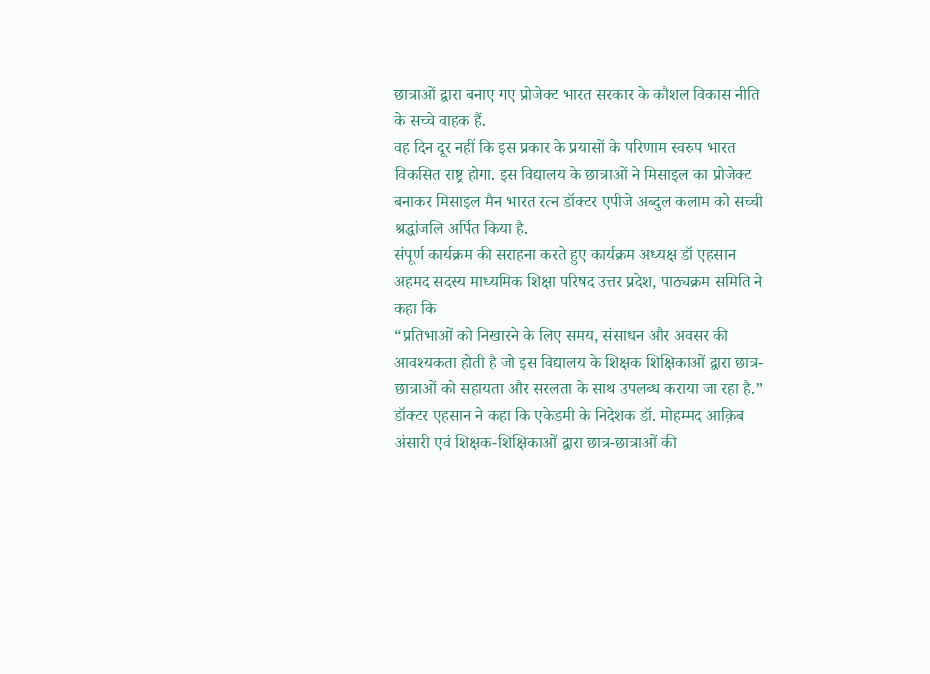छात्राओं द्वारा बनाए गए प्रोजेक्ट भारत सरकार के कौशल विकास नीति के सच्चे वाहक हैं.
वह दिन दूर नहीं कि इस प्रकार के प्रयासों के परिणाम स्वरुप भारत विकसित राष्ट्र होगा. इस विद्यालय के छात्राओं ने मिसाइल का प्रोजेक्ट बनाकर मिसाइल मैन भारत रत्न डॉक्टर एपीजे अब्दुल कलाम को सच्ची श्रद्धांजलि अर्पित किया है.
संपूर्ण कार्यक्रम की सराहना करते हुए कार्यक्रम अध्यक्ष डॉ एहसान अहमद सदस्य माध्यमिक शिक्षा परिषद उत्तर प्रदेश, पाठ्यक्रम समिति ने कहा कि
“प्रतिभाओं को निखारने के लिए समय, संसाधन और अवसर की आवश्यकता होती है जो इस विद्यालय के शिक्षक शिक्षिकाओं द्वारा छात्र-छात्राओं को सहायता और सरलता के साथ उपलब्ध कराया जा रहा है.”
डॉक्टर एहसान ने कहा कि एकेडमी के निदेशक डॉ. मोहम्मद आक़िब अंसारी एवं शिक्षक-शिक्षिकाओं द्वारा छात्र-छात्राओं की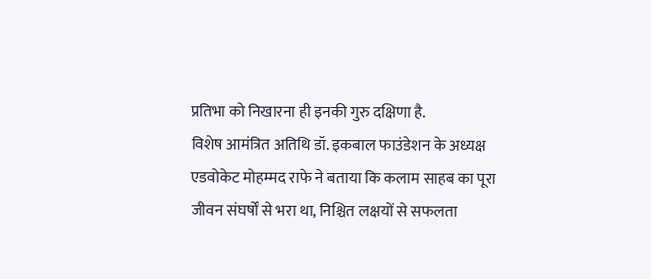प्रतिभा को निखारना ही इनकी गुरु दक्षिणा है.
विशेष आमंत्रित अतिथि डॉ. इकबाल फाउंडेशन के अध्यक्ष एडवोकेट मोहम्मद राफे ने बताया कि कलाम साहब का पूरा जीवन संघर्षों से भरा था, निश्चित लक्षयों से सफलता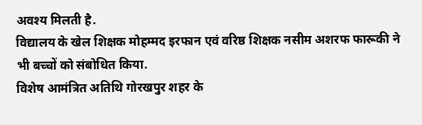अवश्य मिलती है.
विद्यालय के खेल शिक्षक मोहम्मद इरफान एवं वरिष्ठ शिक्षक नसीम अशरफ फारूकी ने भी बच्चों को संबोधित किया.
विशेष आमंत्रित अतिथि गोरखपुर शहर के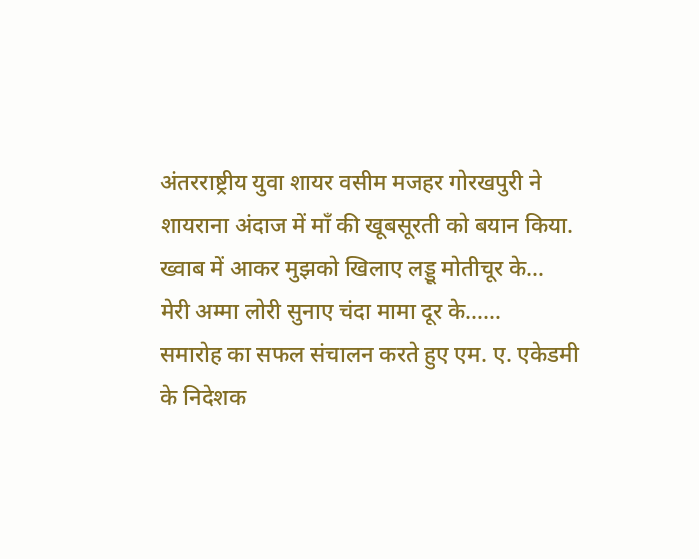अंतरराष्ट्रीय युवा शायर वसीम मजहर गोरखपुरी ने शायराना अंदाज में माँ की खूबसूरती को बयान किया.
ख्वाब में आकर मुझको खिलाए लड्डू मोतीचूर के…
मेरी अम्मा लोरी सुनाए चंदा मामा दूर के……
समारोह का सफल संचालन करते हुए एम. ए. एकेडमी के निदेशक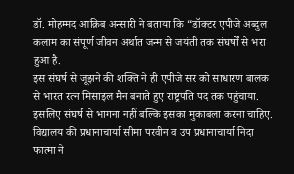डॉ. मोहम्मद आक़िब अन्सारी ने बताया कि “डॉक्टर एपीजे अब्दुल कलाम का संपूर्ण जीवन अर्थात जन्म से जयंती तक संघर्षों से भरा हुआ है.
इस संघर्ष से जूझने की शक्ति ने ही एपीजे सर को साधारण बालक से भारत रत्न मिसाइल मैन बनाते हुए राष्ट्रपति पद तक पहुंचाया. इसलिए संघर्ष से भागना नहीं बल्कि इसका मुकाबला करना चाहिए.
विद्यालय की प्रधानाचार्या सीमा परवीन व उप प्रधानाचार्या निदा फात्मा ने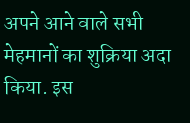अपने आने वाले सभी मेहमानों का शुक्रिया अदा किया. इस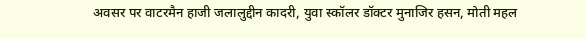अवसर पर वाटरमैन हाजी जलालुद्दीन कादरी, युवा स्कॉलर डॉक्टर मुनाजिर हसन, मोती महल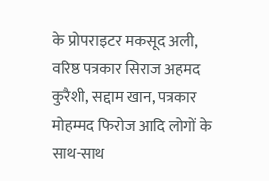के प्रोपराइटर मकसूद अली,
वरिष्ठ पत्रकार सिराज अहमद कुरैशी, सद्दाम खान, पत्रकार मोहम्मद फिरोज आदि लोगों के साथ-साथ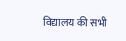विद्यालय की सभी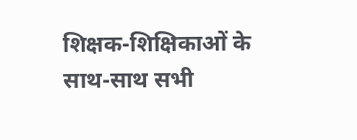शिक्षक-शिक्षिकाओं के साथ-साथ सभी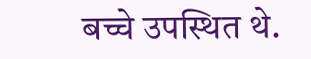बच्चे उपस्थित थे.